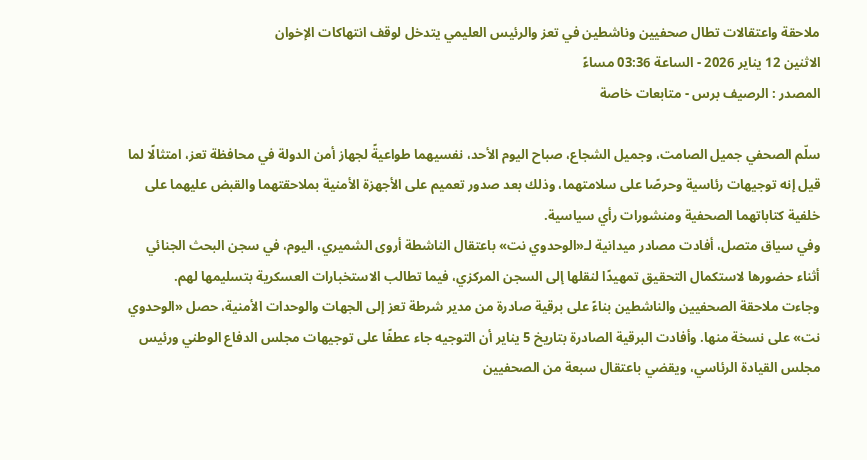ملاحقة واعتقالات تطال صحفيين وناشطين في تعز والرئيس العليمي يتدخل لوقف انتهاكات الإخوان
الاثنين 12 يناير 2026 - الساعة 03:36 مساءً
المصدر : الرصيف برس - متابعات خاصة

سلّم الصحفي جميل الصامت، وجميل الشجاع، صباح اليوم الأحد، نفسيهما طواعيةً لجهاز أمن الدولة في محافظة تعز، امتثالًا لما قيل إنه توجيهات رئاسية وحرصًا على سلامتهما، وذلك بعد صدور تعميم على الأجهزة الأمنية بملاحقتهما والقبض عليهما على خلفية كتاباتهما الصحفية ومنشورات رأي سياسية.
وفي سياق متصل، أفادت مصادر ميدانية لـ«الوحدوي نت» باعتقال الناشطة أروى الشميري، اليوم، في سجن البحث الجنائي أثناء حضورها لاستكمال التحقيق تمهيدًا لنقلها إلى السجن المركزي، فيما تطالب الاستخبارات العسكرية بتسليمها لهم.
وجاءت ملاحقة الصحفيين والناشطين بناءً على برقية صادرة من مدير شرطة تعز إلى الجهات والوحدات الأمنية، حصل «الوحدوي نت» على نسخة منها. وأفادت البرقية الصادرة بتاريخ 5 يناير أن التوجيه جاء عطفًا على توجيهات مجلس الدفاع الوطني ورئيس مجلس القيادة الرئاسي، ويقضي باعتقال سبعة من الصحفيين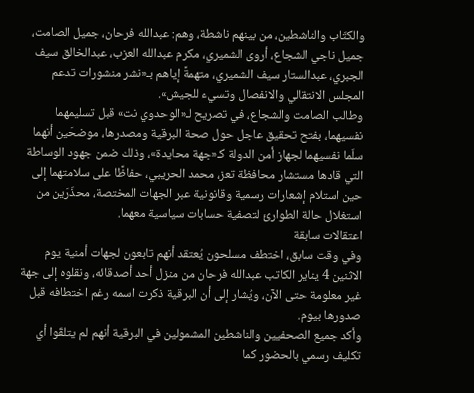والكتّاب والناشطين، من بينهم ناشطة، وهم: عبدالله فرحان، جميل الصامت، جميل ناجي الشجاع، أروى الشميري، مكرم عبدالله العزب، عبدالخالق سيف الجبري، عبدالستار سيف الشميري، متهمةً إياهم بـ«نشر منشورات تدعم المجلس الانتقالي والانفصال وتسيء للجيش».
وطالب الصامت والشجاع، في تصريح لـ«الوحدوي نت» قبل تسليمهما نفسيهما، بفتح تحقيق عاجل حول صحة البرقية ومصدرها، موضحَين أنهما سلّما نفسيهما لجهاز أمن الدولة كـ«جهة محايدة»، وذلك ضمن جهود الوساطة التي قادها مستشار محافظة تعز، محمد الحريبي، حفاظًا على سلامتهما إلى حين استلام إشعارات رسمية وقانونية عبر الجهات المختصة، محذّرَين من استغلال حالة الطوارئ لتصفية حسابات سياسية معهما.
اعتقالات سابقة
وفي وقت سابق، اختطف مسلحون يُعتقد أنهم تابعون لجهات أمنية يوم الاثنين 4 يناير الكاتب عبدالله فرحان من منزل أحد أصدقائه، ونقلوه إلى جهة غير معلومة حتى الآن، ويُشار إلى أن البرقية ذكرت اسمه رغم اختطافه قبل صدورها بيوم.
وأكد جميع الصحفيين والناشطين المشمولين في البرقية أنهم لم يتلقّوا أي تكليف رسمي بالحضور كما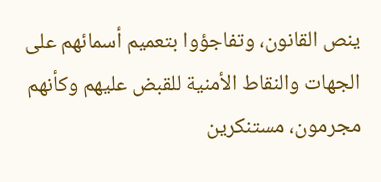ينص القانون، وتفاجؤوا بتعميم أسمائهم على الجهات والنقاط الأمنية للقبض عليهم وكأنهم مجرمون، مستنكرين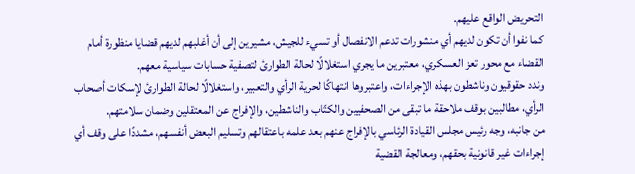التحريض الواقع عليهم.
كما نفوا أن تكون لديهم أي منشورات تدعم الانفصال أو تسيء للجيش، مشيرين إلى أن أغلبهم لديهم قضايا منظورة أمام القضاء مع محور تعز العسكري، معتبرين ما يجري استغلالًا لحالة الطوارئ لتصفية حسابات سياسية معهم.
وندد حقوقيون وناشطون بهذه الإجراءات، واعتبروها انتهاكًا لحرية الرأي والتعبير، واستغلالًا لحالة الطوارئ لإسكات أصحاب الرأي، مطالبين بوقف ملاحقة ما تبقى من الصحفيين والكتّاب والناشطين، والإفراج عن المعتقلين وضمان سلامتهم.
من جانبه، وجه رئيس مجلس القيادة الرئاسي بالإفراج عنهم بعد علمه باعتقالهم وتسليم البعض أنفسهم، مشددًا على وقف أي إجراءات غير قانونية بحقهم، ومعالجة القضية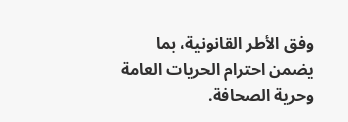وفق الأطر القانونية، بما يضمن احترام الحريات العامة وحرية الصحافة.